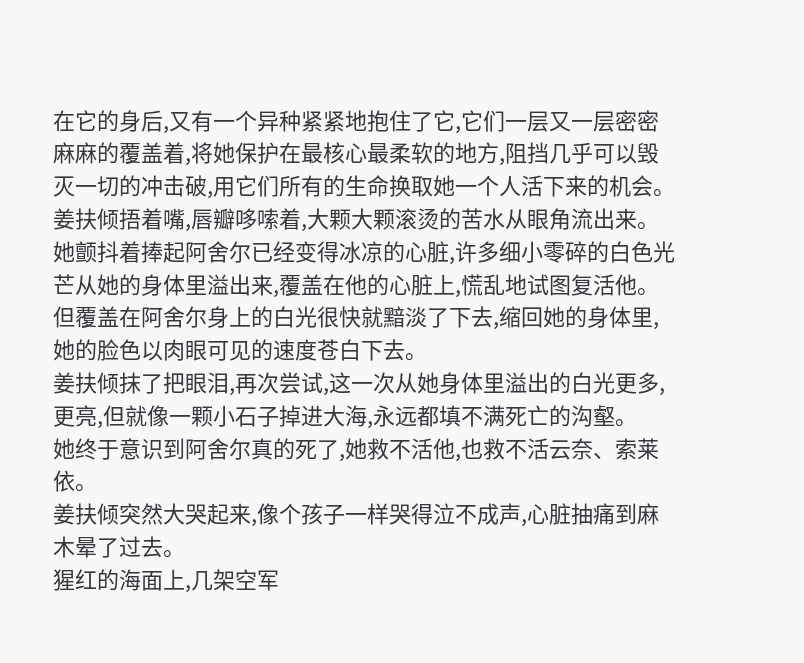在它的身后,又有一个异种紧紧地抱住了它,它们一层又一层密密麻麻的覆盖着,将她保护在最核心最柔软的地方,阻挡几乎可以毁灭一切的冲击破,用它们所有的生命换取她一个人活下来的机会。
姜扶倾捂着嘴,唇瓣哆嗦着,大颗大颗滚烫的苦水从眼角流出来。
她颤抖着捧起阿舍尔已经变得冰凉的心脏,许多细小零碎的白色光芒从她的身体里溢出来,覆盖在他的心脏上,慌乱地试图复活他。
但覆盖在阿舍尔身上的白光很快就黯淡了下去,缩回她的身体里,她的脸色以肉眼可见的速度苍白下去。
姜扶倾抹了把眼泪,再次尝试,这一次从她身体里溢出的白光更多,更亮,但就像一颗小石子掉进大海,永远都填不满死亡的沟壑。
她终于意识到阿舍尔真的死了,她救不活他,也救不活云奈、索莱依。
姜扶倾突然大哭起来,像个孩子一样哭得泣不成声,心脏抽痛到麻木晕了过去。
猩红的海面上,几架空军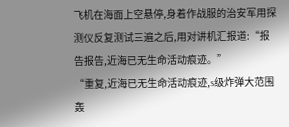飞机在海面上空悬停,身着作战服的治安军用探测仪反复测试三遍之后,用对讲机汇报道:“报告报告,近海已无生命活动痕迹。”
“重复,近海已无生命活动痕迹,s级炸弹大范围轰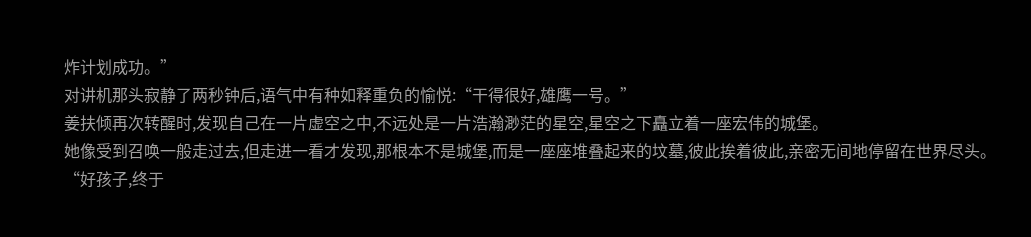炸计划成功。”
对讲机那头寂静了两秒钟后,语气中有种如释重负的愉悦:“干得很好,雄鹰一号。”
姜扶倾再次转醒时,发现自己在一片虚空之中,不远处是一片浩瀚渺茫的星空,星空之下矗立着一座宏伟的城堡。
她像受到召唤一般走过去,但走进一看才发现,那根本不是城堡,而是一座座堆叠起来的坟墓,彼此挨着彼此,亲密无间地停留在世界尽头。
“好孩子,终于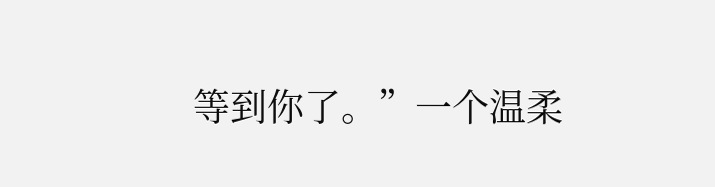等到你了。”一个温柔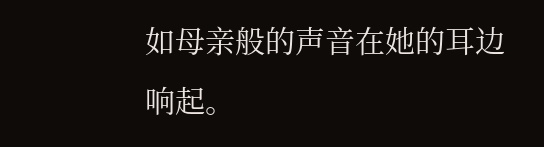如母亲般的声音在她的耳边响起。